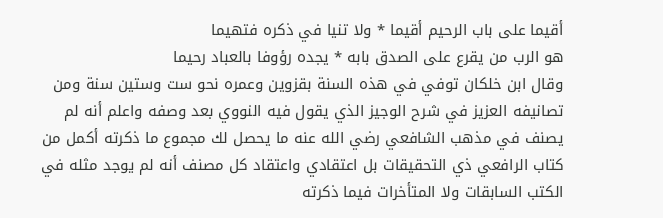أقيما على باب الرحيم أقيما * ولا تنيا في ذكره فتهيما
هو الرب من يقرع على الصدق بابه * يجده رؤوفا بالعباد رحيما
وقال ابن خلكان توفي في هذه السنة بقزوين وعمره نحو ست وستين سنة ومن تصانيفه العزيز في شرح الوجيز الذي يقول فيه النووي بعد وصفه واعلم أنه لم يصنف في مذهب الشافعي رضي الله عنه ما يحصل لك مجموع ما ذكرته أكمل من كتاب الرافعي ذي التحقيقات بل اعتقادي واعتقاد كل مصنف أنه لم يوجد مثله في الكتب السابقات ولا المتأخرات فيما ذكرته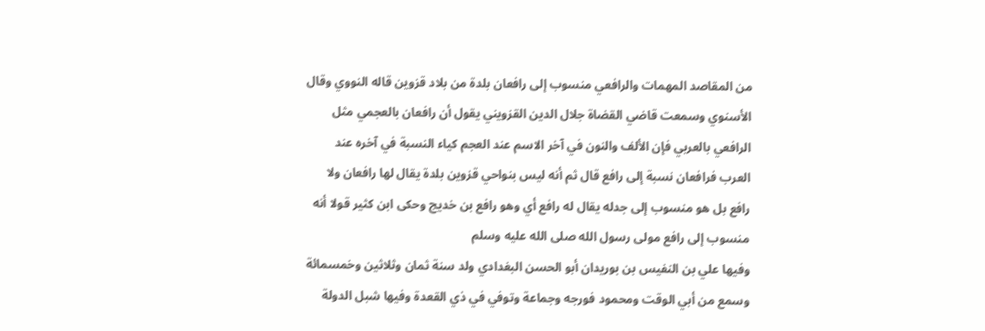من المقاصد المهمات والرافعي منسوب إلى رافعان بلدة من بلاد قزوين قاله النووي وقال الأسنوي وسمعت قاضي القضاة جلال الدين القزويني يقول أن رافعان بالعجمي مثل الرافعي بالعربي فإن الألف والنون في آخر الاسم عند العجم كياء النسبة في آخره عند العرب فرافعان نسبة إلى رافع قال ثم أنه ليس بنواحي قزوين بلدة يقال لها رافعان ولا رافع بل هو منسوب إلى جدله يقال له رافع أي وهو رافع بن خديج وحكى ابن كثير قولا أنه منسوب إلى رافع مولى رسول الله صلى الله عليه وسلم
وفيها علي بن النفيس بن بوريدان أبو الحسن البغدادي ولد سنة ثمان وثلاثين وخمسمائة وسمع من أبي الوقت ومحمود فورجه وجماعة وتوفي في ذي القعدة وفيها شبل الدولة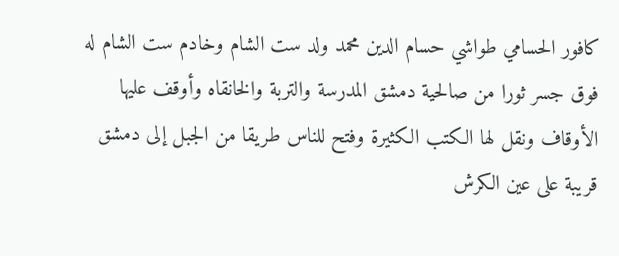كافور الحسامي طواشي حسام الدين محمد ولد ست الشام وخادم ست الشام له فوق جسر ثورا من صالحية دمشق المدرسة والتربة والخانقاه وأوقف عليها الأوقاف ونقل لها الكتب الكثيرة وفتح للناس طريقا من الجبل إلى دمشق قريبة على عين الكرش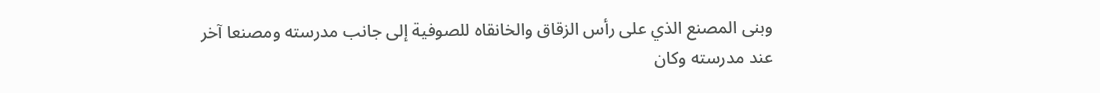وبنى المصنع الذي على رأس الزقاق والخانقاه للصوفية إلى جانب مدرسته ومصنعا آخر عند مدرسته وكان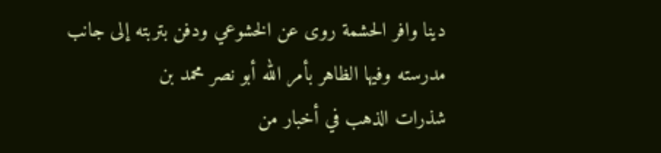دينا وافر الحشمة روى عن الخشوعي ودفن بتربته إلى جانب مدرسته وفيها الظاهر بأمر الله أبو نصر محمد بن
شذرات الذهب في أخبار من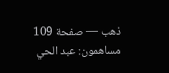ذهب — صفحة 109
مساهمون: عبد الحي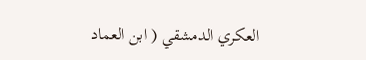العكري الدمشقي ( ابن العماد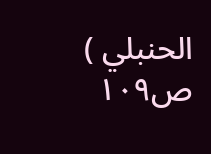الحنبلي )
ص١٠٩